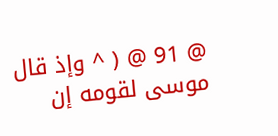@ 91 @ ( ^ وإذ قال موسى لقومه إن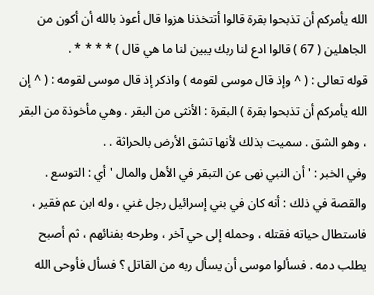الله يأمركم أن تذبحوا بقرة قالوا أتتخذنا هزوا قال أعوذ بالله أن أكون من الجاهلين ( 67 ) قالوا ادع لنا ربك يبين لنا ما هي قال ) * * * * .
قوله تعالى : ( ^ وإذ قال موسى لقومه ) واذكر إذ قال موسى لقومه : ( ^ إن الله يأمركم أن تذبحوا بقرة ) البقرة : الأنثى من البقر . وهي مأخوذة من البقر ، وهو الشق . سميت بذلك لأنها تشق الأرض بالحراثة . .
وفي الخبر : ' أن النبي نهى عن التبقر في الأهل والمال ' أي : التوسع . والقصة في ذلك : أنه كان في بني إسرائيل رجل غني ، وله ابن عم فقير ، فاستطال حياته فقتله ، وحمله إلى حي آخر ، وطرحه بفنائهم ، ثم أصبح يطلب دمه . فسألوا موسى أن يسأل ربه من القاتل ؟ فسأل فأوحى الله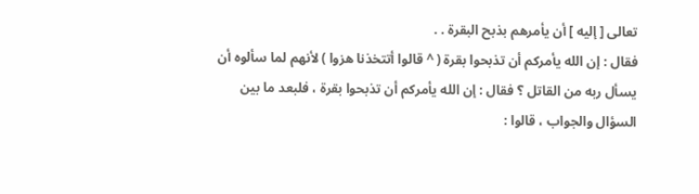تعالى [ إليه ] أن يأمرهم بذبح البقرة . .
فقال : إن الله يأمركم أن تذبحوا بقرة ( ^ قالوا أتتخذنا هزوا ) لأنهم لما سألوه أن يسأل ربه من القاتل ؟ فقال : إن الله يأمركم أن تذبحوا بقرة ، فلبعد ما بين السؤال والجواب ، قالوا :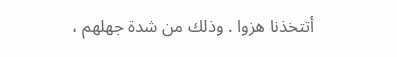أتتخذنا هزوا . وذلك من شدة جهلهم ،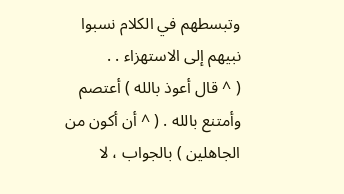وتبسطهم في الكلام نسبوا نبيهم إلى الاستهزاء . .
( ^ قال أعوذ بالله ) أعتصم وأمتنع بالله . ( ^ أن أكون من الجاهلين ) بالجواب ، لا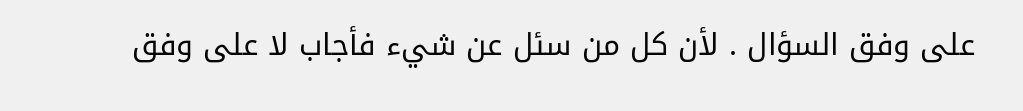على وفق السؤال . لأن كل من سئل عن شيء فأجاب لا على وفق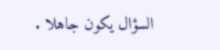السؤال يكون جاهلا .